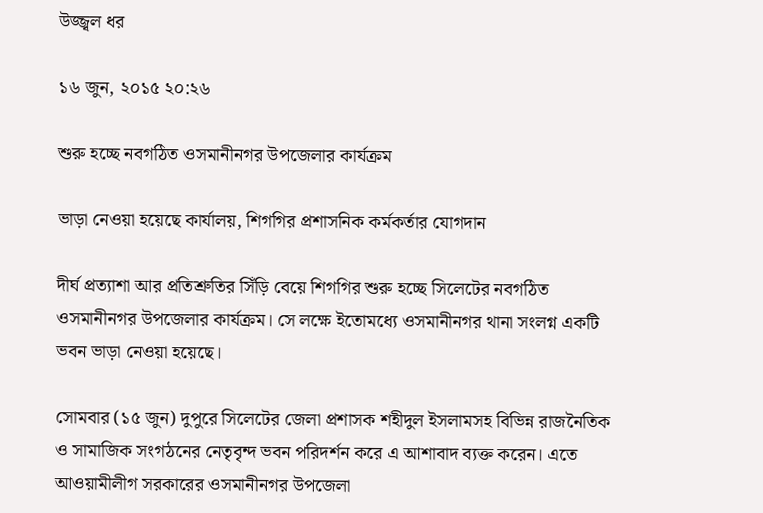উজ্জ্বল ধর

১৬ জুন, ২০১৫ ২০:২৬

শুরু হচ্ছে নবগঠিত ওসমানীনগর উপজেলার কার্যক্রম

ভাড়া নেওয়া হয়েছে কার্যালয়, শিগগির প্রশাসনিক কর্মকর্তার যোগদান

দীর্ঘ প্রত্যাশা আর প্রতিশ্রুতির সিঁড়ি বেয়ে শিগগির শুরু হচ্ছে সিলেটের নবগঠিত ওসমানীনগর উপজেলার কার্যক্রম। সে লক্ষে ইতোমধ্যে ওসমানীনগর থানা সংলগ্ন একটি ভবন ভাড়া নেওয়া হয়েছে।

সোমবার (১৫ জুন) দুপুরে সিলেটের জেলা প্রশাসক শহীদুল ইসলামসহ বিভিন্ন রাজনৈতিক ও সামাজিক সংগঠনের নেতৃবৃন্দ ভবন পরিদর্শন করে এ আশাবাদ ব্যক্ত করেন। এতে আওয়ামীলীগ সরকারের ওসমানীনগর উপজেলা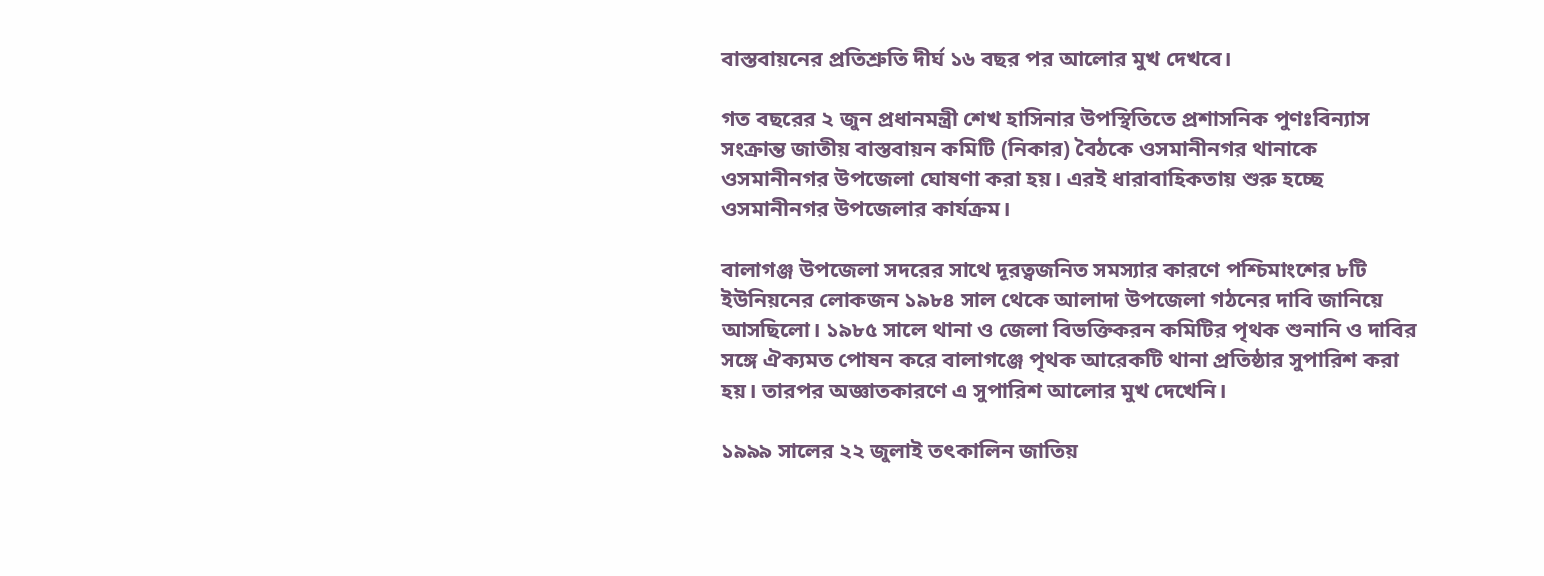বাস্তবায়নের প্রতিশ্রুতি দীর্ঘ ১৬ বছর পর আলোর মুখ দেখবে।

গত বছরের ২ জুন প্রধানমন্ত্রী শেখ হাসিনার উপস্থিতিতে প্রশাসনিক পুণঃবিন্যাস সংক্রান্ত জাতীয় বাস্তবায়ন কমিটি (নিকার) বৈঠকে ওসমানীনগর থানাকে ওসমানীনগর উপজেলা ঘোষণা করা হয়। এরই ধারাবাহিকতায় শুরু হচ্ছে ওসমানীনগর উপজেলার কার্যক্রম।

বালাগঞ্জ উপজেলা সদরের সাথে দূরত্বজনিত সমস্যার কারণে পশ্চিমাংশের ৮টি ইউনিয়নের লোকজন ১৯৮৪ সাল থেকে আলাদা উপজেলা গঠনের দাবি জানিয়ে আসছিলো। ১৯৮৫ সালে থানা ও জেলা বিভক্তিকরন কমিটির পৃথক শুনানি ও দাবির সঙ্গে ঐক্যমত পোষন করে বালাগঞ্জে পৃথক আরেকটি থানা প্রতিষ্ঠার সুপারিশ করা হয়। তারপর অজ্ঞাতকারণে এ সুপারিশ আলোর মুখ দেখেনি।

১৯৯৯ সালের ২২ জুলাই তৎকালিন জাতিয়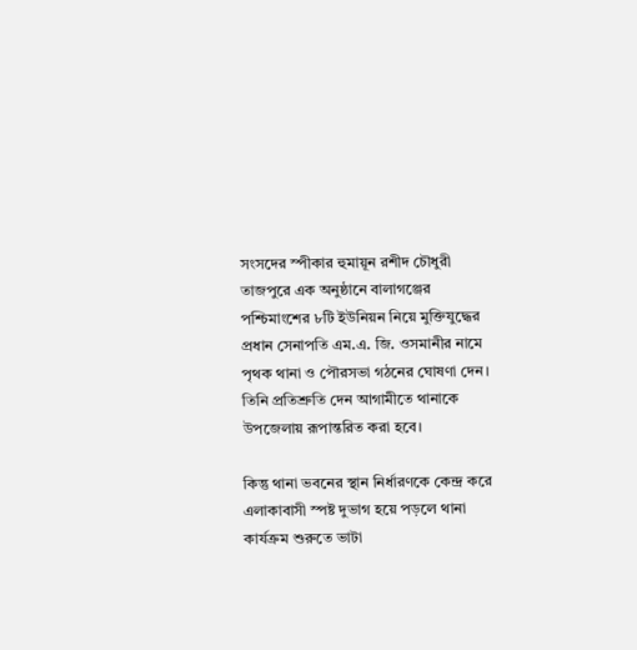সংসদের স্পীকার হুমায়ূন রশীদ চৌধুরী তাজপুরে এক অনুষ্ঠানে বালাগঞ্জের পশ্চিমাংশের ৮টি ইউনিয়ন নিয়ে মুক্তিযুদ্ধের প্রধান সেনাপতি এম.এ. জি. ওসমানীর নামে পৃথক থানা ও পৌরসভা গঠনের ঘোষণা দেন। তিনি প্রতিশ্রুতি দেন আগামীতে থানাকে উপজেলায় রূপান্তরিত করা হবে।

কিন্তু থানা ভবনের স্থান নির্ধারণকে কেন্দ্র করে এলাকাবাসী স্পষ্ট দুভাগ হয়ে পড়লে থানা কার্যক্রম শুরুতে ভাটা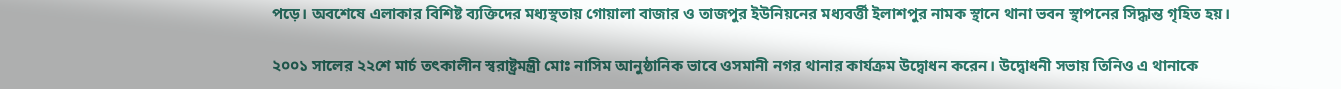পড়ে। অবশেষে এলাকার বিশিষ্ট ব্যক্তিদের মধ্যস্থতায় গোয়ালা বাজার ও তাজপুর ইউনিয়নের মধ্যবর্ত্তী ইলাশপুর নামক স্থানে থানা ভবন স্থাপনের সিদ্ধান্ত গৃহিত হয়।

২০০১ সালের ২২শে মার্চ তৎকালীন স্বরাষ্ট্রমন্ত্রী মোঃ নাসিম আনুষ্ঠানিক ভাবে ওসমানী নগর থানার কার্যক্রম উদ্বোধন করেন। উদ্বোধনী সভায় তিনিও এ থানাকে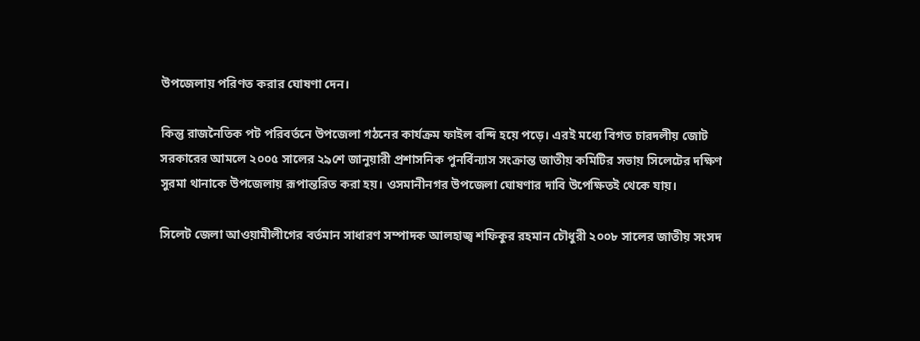উপজেলায় পরিণত করার ঘোষণা দেন।

কিন্তু রাজনৈতিক পট পরিবর্তনে উপজেলা গঠনের কার্যক্রম ফাইল বন্দি হয়ে পড়ে। এরই মধ্যে বিগত চারদলীয় জোট সরকারের আমলে ২০০৫ সালের ২৯শে জানুয়ারী প্রশাসনিক পুনর্বিন্যাস সংক্রান্ত জাতীয় কমিটির সভায় সিলেটের দক্ষিণ সুরমা থানাকে উপজেলায় রূপান্তরিত করা হয়। ওসমানীনগর উপজেলা ঘোষণার দাবি উপেক্ষিতই থেকে যায়।

সিলেট জেলা আওয়ামীলীগের বর্তমান সাধারণ সম্পাদক আলহাজ্ব শফিকুর রহমান চৌধুরী ২০০৮ সালের জাতীয় সংসদ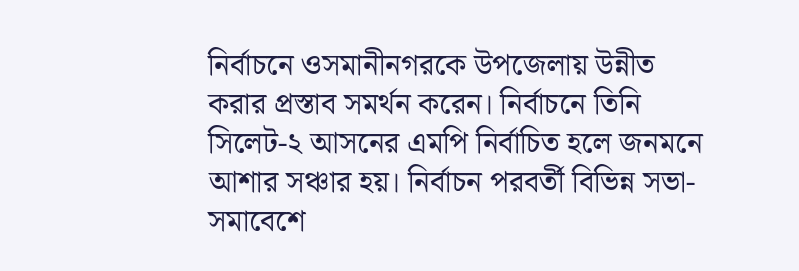নির্বাচনে ওসমানীনগরকে উপজেলায় উন্নীত করার প্রস্তাব সমর্থন করেন। নির্বাচনে তিনি সিলেট-২ আসনের এমপি নির্বাচিত হলে জনমনে আশার সঞ্চার হয়। নির্বাচন পরবর্তী বিভিন্ন সভা-সমাবেশে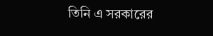তিনি এ সরকারের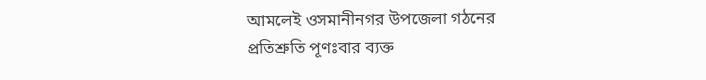আমলেই ওসমানীনগর উপজেলা গঠনের প্রতিশ্রুতি পূণঃবার ব্যক্ত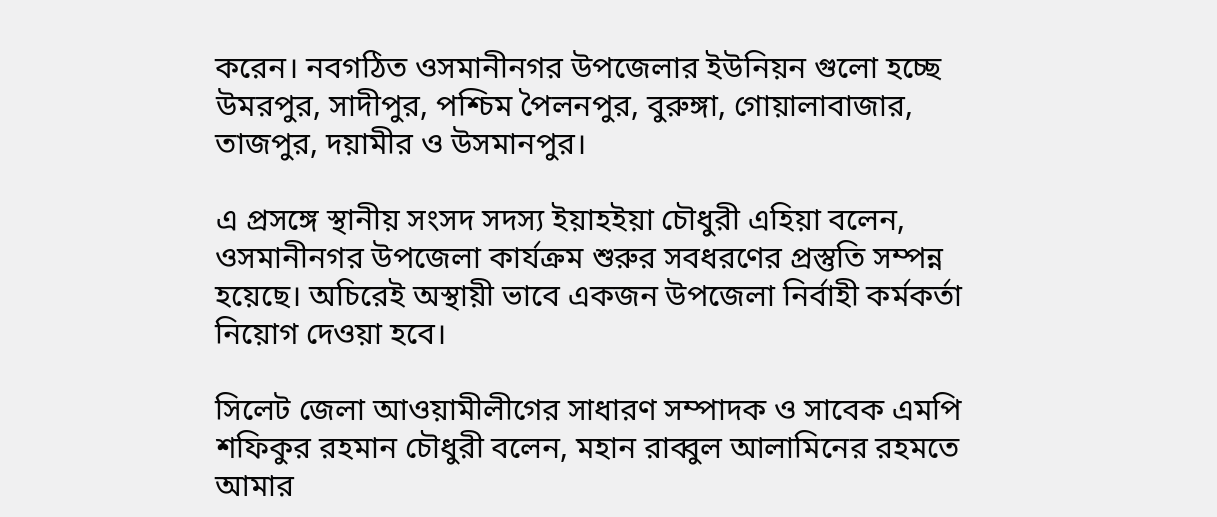করেন। নবগঠিত ওসমানীনগর উপজেলার ইউনিয়ন গুলো হচ্ছে উমরপুর, সাদীপুর, পশ্চিম পৈলনপুর, বুরুঙ্গা, গোয়ালাবাজার, তাজপুর, দয়ামীর ও উসমানপুর।

এ প্রসঙ্গে স্থানীয় সংসদ সদস্য ইয়াহইয়া চৌধুরী এহিয়া বলেন, ওসমানীনগর উপজেলা কার্যক্রম শুরুর সবধরণের প্রস্তুতি সম্পন্ন হয়েছে। অচিরেই অস্থায়ী ভাবে একজন উপজেলা নির্বাহী কর্মকর্তা নিয়োগ দেওয়া হবে।

সিলেট জেলা আওয়ামীলীগের সাধারণ সম্পাদক ও সাবেক এমপি শফিকুর রহমান চৌধুরী বলেন, মহান রাব্বুল আলামিনের রহমতে আমার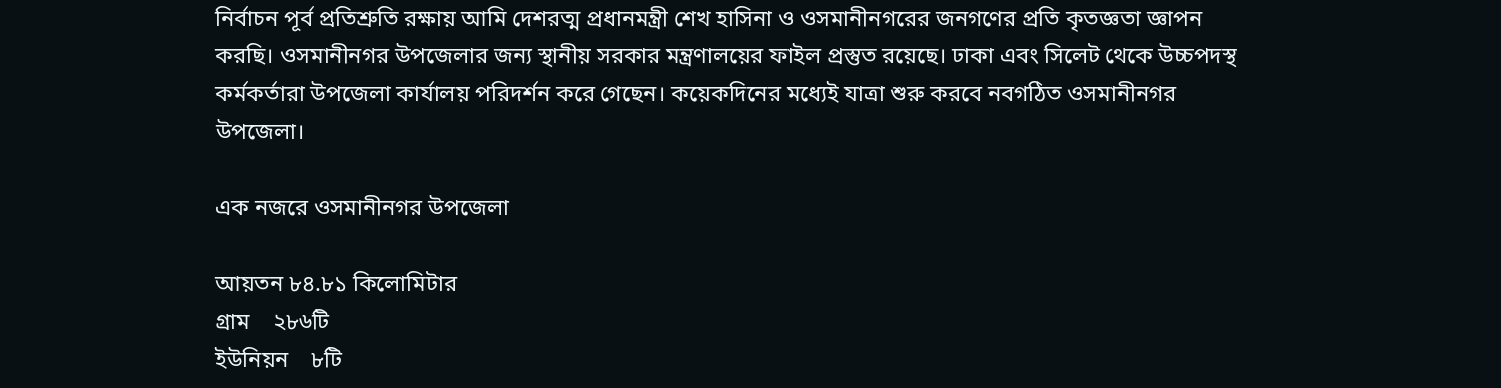নির্বাচন পূর্ব প্রতিশ্রুতি রক্ষায় আমি দেশরত্ম প্রধানমন্ত্রী শেখ হাসিনা ও ওসমানীনগরের জনগণের প্রতি কৃতজ্ঞতা জ্ঞাপন করছি। ওসমানীনগর উপজেলার জন্য স্থানীয় সরকার মন্ত্রণালয়ের ফাইল প্রস্তুত রয়েছে। ঢাকা এবং সিলেট থেকে উচ্চপদস্থ কর্মকর্তারা উপজেলা কার্যালয় পরিদর্শন করে গেছেন। কয়েকদিনের মধ্যেই যাত্রা শুরু করবে নবগঠিত ওসমানীনগর উপজেলা।

এক নজরে ওসমানীনগর উপজেলা

আয়তন ৮৪.৮১ কিলোমিটার
গ্রাম    ২৮৬টি
ইউনিয়ন    ৮টি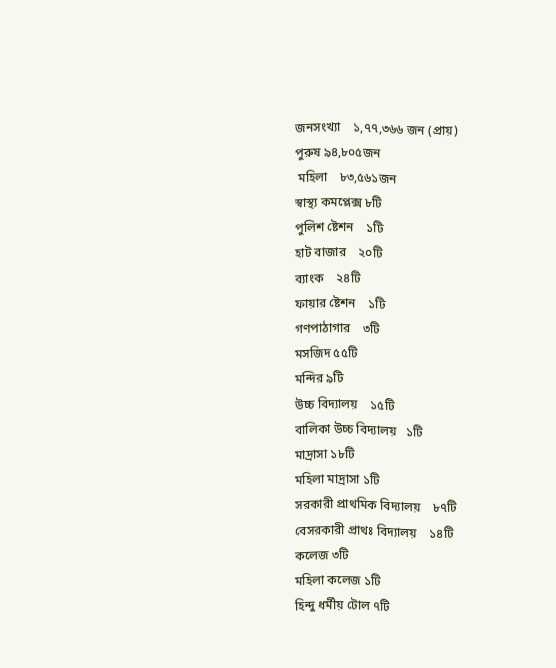জনসংখ্যা    ১,৭৭,৩৬৬ জন (প্রায়)
পুরুষ ৯৪,৮০৫জন
 মহিলা    ৮৩,৫৬১জন
স্বাস্থ্য কমপ্লেক্স ৮টি
পুলিশ ষ্টেশন    ১টি
হাট বাজার    ২০টি
ব্যাংক    ২৪টি
ফায়ার ষ্টেশন    ১টি
গণপাঠাগার    ৩টি
মসজিদ ৫৫টি
মন্দির ৯টি
উচ্চ বিদ্যালয়    ১৫টি
বালিকা উচ্চ বিদ্যালয়   ১টি
মাদ্রাসা ১৮টি
মহিলা মাদ্রাসা ১টি
সরকারী প্রাথমিক বিদ্যালয়    ৮৭টি
বেসরকারী প্রাথঃ বিদ্যালয়    ১৪টি
কলেজ ৩টি
মহিলা কলেজ ১টি
হিন্দু ধর্মীয় টোল ৭টি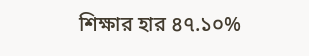শিক্ষার হার ৪৭.১০%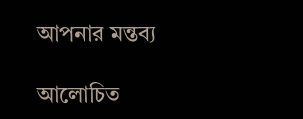আপনার মন্তব্য

আলোচিত